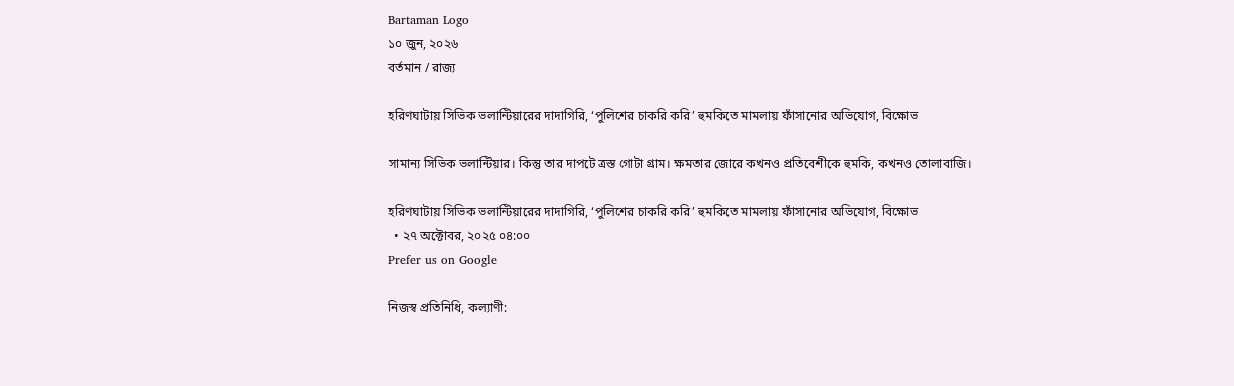Bartaman Logo
১০ জুন, ২০২৬
বর্তমান / রাজ্য

হরিণঘাটায় সিভিক ভলান্টিয়ারের দাদাগিরি, ‘পুলিশের চাকরি করি’ হুমকিতে মামলায় ফাঁসানোর অভিযোগ, বিক্ষোভ

সামান্য সিভিক ভলান্টিয়ার। কিন্তু তার দাপটে ত্রস্ত গোটা গ্রাম। ক্ষমতার জোরে কখনও প্রতিবেশীকে হুমকি, কখনও তোলাবাজি।

হরিণঘাটায় সিভিক ভলান্টিয়ারের দাদাগিরি, ‘পুলিশের চাকরি করি’ হুমকিতে মামলায় ফাঁসানোর অভিযোগ, বিক্ষোভ
  • ২৭ অক্টোবর, ২০২৫ ০৪:০০
Prefer us on Google

নিজস্ব প্রতিনিধি, কল্যাণী: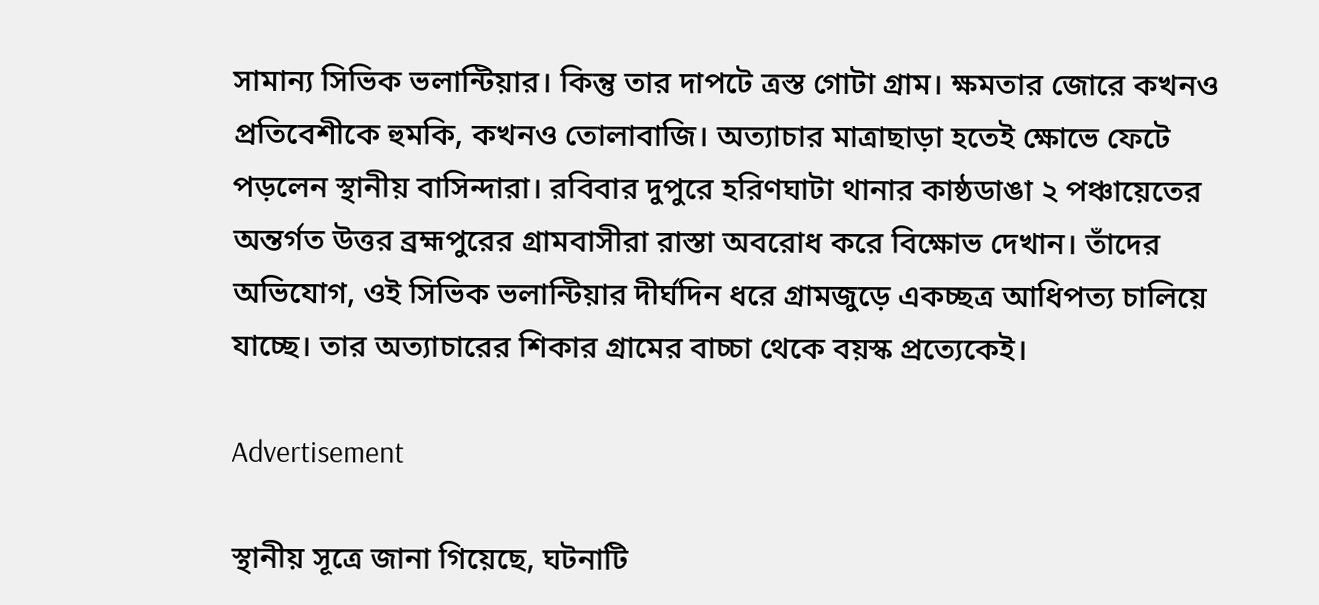সামান্য সিভিক ভলান্টিয়ার। কিন্তু তার দাপটে ত্রস্ত গোটা গ্রাম। ক্ষমতার জোরে কখনও প্রতিবেশীকে হুমকি, কখনও তোলাবাজি। অত্যাচার মাত্রাছাড়া হতেই ক্ষোভে ফেটে পড়লেন স্থানীয় বাসিন্দারা। রবিবার দুপুরে হরিণঘাটা থানার কাষ্ঠডাঙা ২ পঞ্চায়েতের অন্তর্গত উত্তর ব্রহ্মপুরের গ্রামবাসীরা রাস্তা অবরোধ করে বিক্ষোভ দেখান। তাঁদের অভিযোগ, ওই সিভিক ভলান্টিয়ার দীর্ঘদিন ধরে গ্রামজুড়ে একচ্ছত্র আধিপত্য চালিয়ে যাচ্ছে। তার অত্যাচারের শিকার গ্রামের বাচ্চা থেকে বয়স্ক প্রত্যেকেই।

Advertisement

স্থানীয় সূত্রে জানা গিয়েছে, ঘটনাটি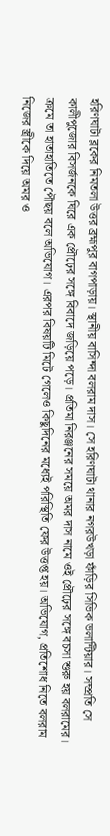হরিণঘাটা ব্লকের নিমতলা উত্তর ব্রহ্মপুর বাগপাড়ায়। স্থানীয় বাসিন্দা বলরাম দাস। সে হরিণঘাটা থানার নগরউখড়া ফাঁড়ির সিভিক ভলান্টিয়ার। সম্প্রতি সে কালীপুজোর বিসর্জনকে ঘিরে এক প্রৌঢ়ের সঙ্গে বিবাদে জড়িয়ে পড়ে। প্রতিমা নিরঞ্জনের সময়ে অমর দাস নামে ওই প্রৌঢ়ের সঙ্গে বচসা শুরু হয় বলরামের। ক্রমে তা হাতাহাতিতে পৌছয় বলে অভিযোগ। এরপর বিষয়টি মিটে গেলেও কিছুদিনের মধ্যেই পরিস্থিতি ফের উত্তপ্ত হয়। অভিযোগ, প্রতিশোধ নিতে বলরাম নিজের স্ত্রীকে দিয়ে অমর ও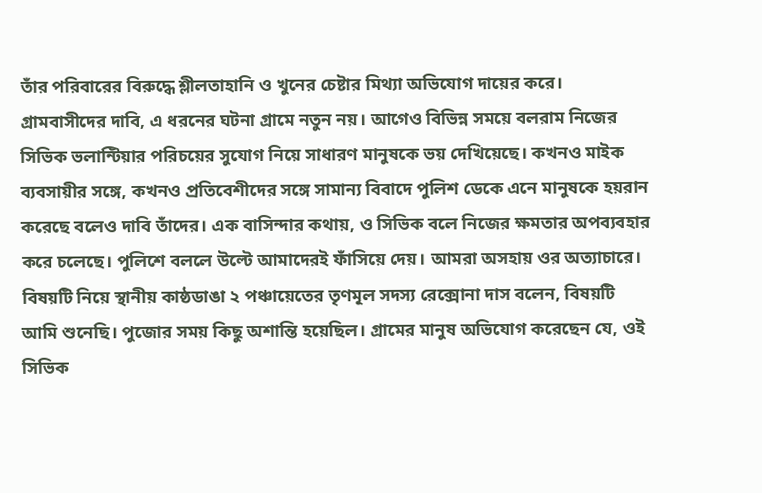তাঁর পরিবারের বিরুদ্ধে শ্লীলতাহানি ও খুনের চেষ্টার মিথ্যা অভিযোগ দায়ের করে।
গ্রামবাসীদের দাবি, এ ধরনের ঘটনা গ্রামে নতুন নয়। আগেও বিভিন্ন সময়ে বলরাম নিজের সিভিক ভলান্টিয়ার পরিচয়ের সুযোগ নিয়ে সাধারণ মানুষকে ভয় দেখিয়েছে। কখনও মাইক ব্যবসায়ীর সঙ্গে, কখনও প্রতিবেশীদের সঙ্গে সামান্য বিবাদে পুলিশ ডেকে এনে মানুষকে হয়রান করেছে বলেও দাবি তাঁদের। এক বাসিন্দার কথায়, ও সিভিক বলে নিজের ক্ষমতার অপব্যবহার করে চলেছে। পুলিশে বললে উল্টে আমাদেরই ফাঁসিয়ে দেয়। আমরা অসহায় ওর অত্যাচারে।
বিষয়টি নিয়ে স্থানীয় কাষ্ঠডাঙা ২ পঞ্চায়েতের তৃণমূল সদস্য রেক্সোনা দাস বলেন, বিষয়টি আমি শুনেছি। পুজোর সময় কিছু অশান্তি হয়েছিল। গ্রামের মানুষ অভিযোগ করেছেন যে, ওই সিভিক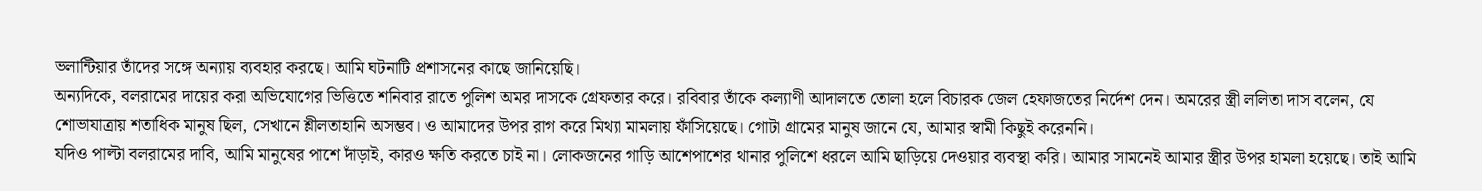ভলান্টিয়ার তাঁদের সঙ্গে অন্যায় ব্যবহার করছে। আমি ঘটনাটি প্রশাসনের কাছে জানিয়েছি।
অন্যদিকে, বলরামের দায়ের করা অভিযোগের ভিত্তিতে শনিবার রাতে পুলিশ অমর দাসকে গ্রেফতার করে। রবিবার তাঁকে কল্যাণী আদালতে তোলা হলে বিচারক জেল হেফাজতের নির্দেশ দেন। অমরের স্ত্রী ললিতা দাস বলেন, যে শোভাযাত্রায় শতাধিক মানুষ ছিল, সেখানে শ্লীলতাহানি অসম্ভব। ও আমাদের উপর রাগ করে মিথ্যা মামলায় ফাঁসিয়েছে। গোটা গ্রামের মানুষ জানে যে, আমার স্বামী কিছুই করেননি।
যদিও পাল্টা বলরামের দাবি, আমি মানুষের পাশে দাঁড়াই, কারও ক্ষতি করতে চাই না। লোকজনের গাড়ি আশেপাশের থানার পুলিশে ধরলে আমি ছাড়িয়ে দেওয়ার ব্যবস্থা করি। আমার সামনেই আমার স্ত্রীর উপর হামলা হয়েছে। তাই আমি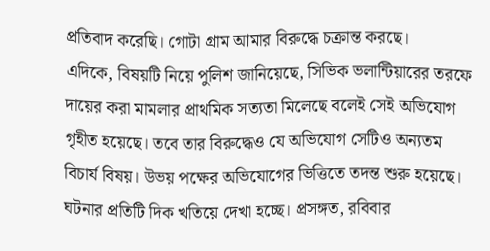প্রতিবাদ করেছি। গোটা গ্রাম আমার বিরুদ্ধে চক্রান্ত করছে।
এদিকে, বিষয়টি নিয়ে পুলিশ জানিয়েছে, সিভিক ভলান্টিয়ারের তরফে দায়ের করা মামলার প্রাথমিক সত্যতা মিলেছে বলেই সেই অভিযোগ গৃহীত হয়েছে। তবে তার বিরুদ্ধেও যে অভিযোগ সেটিও অন্যতম বিচার্য বিষয়। উভয় পক্ষের অভিযোগের ভিত্তিতে তদন্ত শুরু হয়েছে। ঘটনার প্রতিটি দিক খতিয়ে দেখা হচ্ছে। প্রসঙ্গত, রবিবার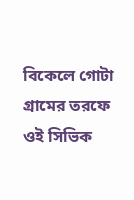বিকেলে গোটা গ্রামের তরফে ওই সিভিক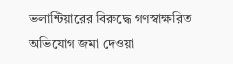ভলান্টিয়ারের বিরুদ্ধে গণস্বাক্ষরিত অভিযোগ জমা দেওয়া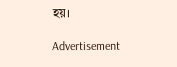হয়।

Advertisement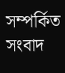সম্পর্কিত সংবাদ